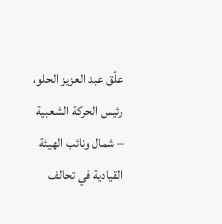علّق عبد العزيز الحلو، رئيس الحركة الشعبية – شمال ونائب الهيئة القيادية في تحالف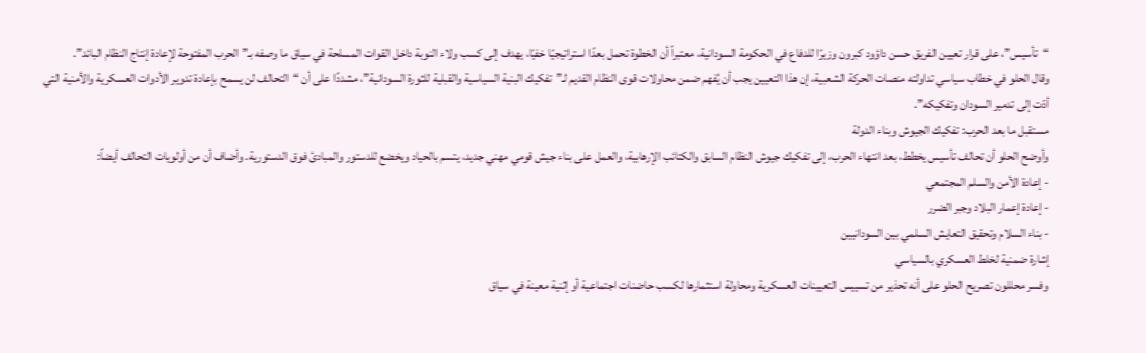“تأسيس”، على قرار تعيين الفريق حسن داؤود كبرون وزيرًا للدفاع في الحكومة السودانية، معتبراً أن الخطوة تحمل بعدًا استراتيجيًا خفيًا، يهدف إلى كسب ولاء النوبة داخل القوات المسلحة في سياق ما وصفه بـ”الحرب المفتوحة لإعادة إنتاج النظام البائد”.
وقال الحلو في خطاب سياسي تداولته منصات الحركة الشعبية، إن هذا التعيين يجب أن يُفهم ضمن محاولات قوى النظام القديم لـ”تفكيك البنية السياسية والقبلية للثورة السودانية”، مشددًا على أن “التحالف لن يسمح بإعادة تدوير الأدوات العسكرية والأمنية التي أدّت إلى تدمير السودان وتفكيكه”.
مستقبل ما بعد الحرب: تفكيك الجيوش وبناء الدولة
وأوضح الحلو أن تحالف تأسيس يخطط، بعد انتهاء الحرب، إلى تفكيك جيوش النظام السابق والكتائب الإرهابية، والعمل على بناء جيش قومي مهني جديد، يتسم بالحياد ويخضع للدستور والمبادئ فوق الدستورية. وأضاف أن من أولويات التحالف أيضاً:
- إعادة الأمن والسلم المجتمعي
- إعادة إعمار البلاد وجبر الضرر
- بناء السلام وتحقيق التعايش السلمي بين السودانيين
إشارة ضمنية لخلط العسكري بالسياسي
وفسر محللون تصريح الحلو على أنه تحذير من تسييس التعيينات العسكرية ومحاولة استثمارها لكسب حاضنات اجتماعية أو إثنية معينة في سياق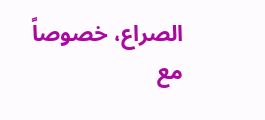الصراع، خصوصاً مع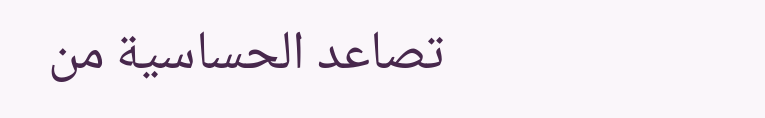تصاعد الحساسية من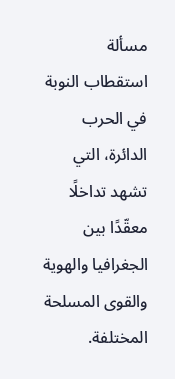مسألة استقطاب النوبة في الحرب الدائرة، التي تشهد تداخلًا معقّدًا بين الجغرافيا والهوية والقوى المسلحة المختلفة.